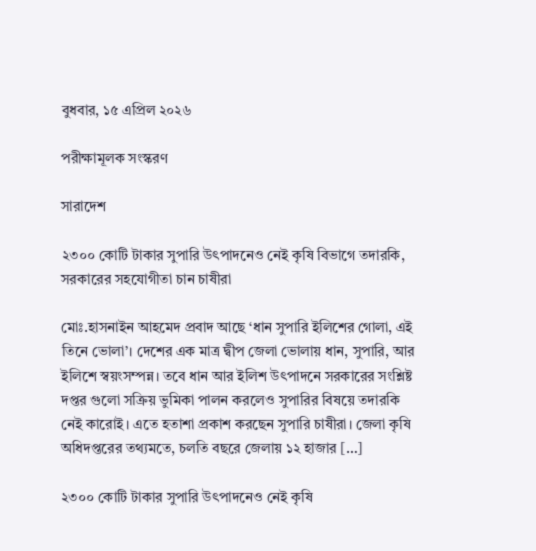বুধবার, ১৫ এপ্রিল ২০২৬

পরীক্ষামূলক সংস্করণ

সারাদেশ

২৩০০ কোটি টাকার সুপারি উৎপাদনেও নেই কৃষি বিভাগে তদারকি, সরকারের সহযোগীতা চান চাষীরা

মোঃ.হাসনাইন আহমেদ প্রবাদ আছে ‘ধান সুপারি ইলিশের গোলা, এই তিনে ভোলা’। দেশের এক মাত্র দ্বীপ জেলা ভোলায় ধান, সুপারি, আর ইলিশে স্বয়ংসম্পন্ন। তবে ধান আর ইলিশ উৎপাদনে সরকারের সংশ্লিষ্ট দপ্তর গুলো সক্রিয় ভুমিকা পালন করলেও সুপারির বিষয়ে তদারকি নেই কারোই। এতে হতাশা প্রকাশ করছেন সুপারি চাষীরা। জেলা কৃষি অধিদপ্তরের তথ্যমতে, চলতি বছরে জেলায় ১২ হাজার […]

২৩০০ কোটি টাকার সুপারি উৎপাদনেও নেই কৃষি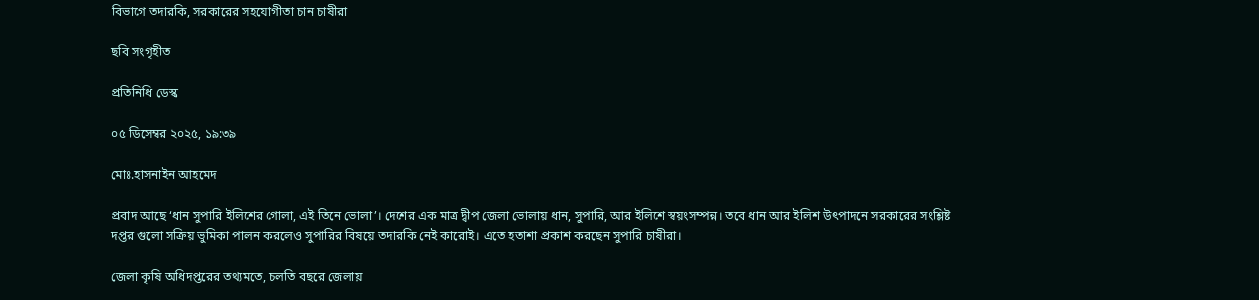বিভাগে তদারকি, সরকারের সহযোগীতা চান চাষীরা

ছবি সংগৃহীত

প্রতিনিধি ডেস্ক

০৫ ডিসেম্বর ২০২৫, ১৯:৩৯

মোঃ.হাসনাইন আহমেদ

প্রবাদ আছে ‘ধান সুপারি ইলিশের গোলা, এই তিনে ভোলা’। দেশের এক মাত্র দ্বীপ জেলা ভোলায় ধান, সুপারি, আর ইলিশে স্বয়ংসম্পন্ন। তবে ধান আর ইলিশ উৎপাদনে সরকারের সংশ্লিষ্ট দপ্তর গুলো সক্রিয় ভুমিকা পালন করলেও সুপারির বিষয়ে তদারকি নেই কারোই। এতে হতাশা প্রকাশ করছেন সুপারি চাষীরা।

জেলা কৃষি অধিদপ্তরের তথ্যমতে, চলতি বছরে জেলায়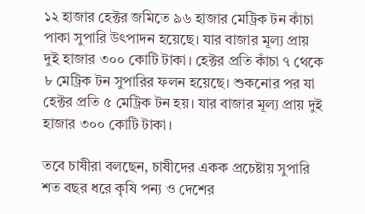১২ হাজার হেক্টর জমিতে ৯৬ হাজার মেট্রিক টন কাঁচা পাকা সুপারি উৎপাদন হয়েছে। যার বাজার মূল্য প্রায় দুই হাজার ৩০০ কোটি টাকা। হেক্টর প্রতি কাঁচা ৭ থেকে ৮ মেট্রিক টন সুপারির ফলন হয়েছে। শুকনোর পর যা হেক্টর প্রতি ৫ মেট্রিক টন হয়। যার বাজার মূল্য প্রায় দুই হাজার ৩০০ কোটি টাকা।

তবে চাষীরা বলছেন, চাষীদের একক প্রচেষ্টায় সুপারি শত বছর ধরে কৃষি পন্য ও দেশের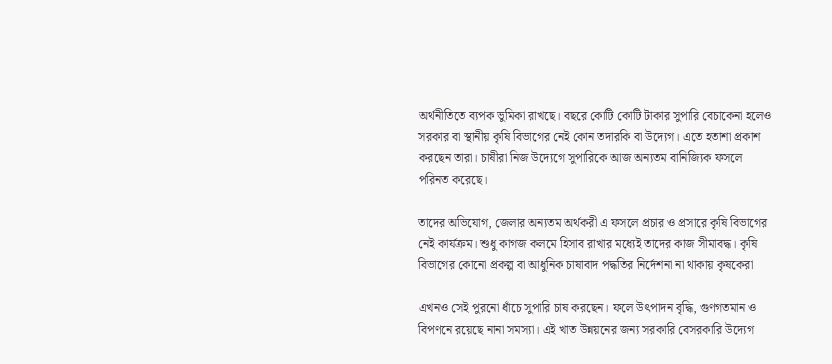অর্থনীতিতে ব্যপক ভুমিকা রাখছে। বছরে কোটি কোটি টাকার সুপারি বেচাকেনা হলেও সরকার বা স্থানীয় কৃষি বিভাগের নেই কোন তদারকি বা উদ্যেগ। এতে হতাশা প্রকাশ করছেন তারা। চাষীরা নিজ উদ্যেগে সুপারিকে আজ অন্যতম বানিজ্যিক ফসলে পরিনত করেছে।

তাদের অভিযোগ, জেলার অন্যতম অর্থকরী এ ফসলে প্রচার ও প্রসারে কৃষি বিভাগের নেই কার্যক্রম। শুধু কাগজ কলমে হিসাব রাখার মধ্যেই তাদের কাজ সীমাবদ্ধ। কৃষি বিভাগের কোনো প্রকল্প বা আধুনিক চাষাবাদ পদ্ধতির নির্দেশনা না থাকায় কৃষকেরা

এখনও সেই পুরনো ধাঁচে সুপারি চাষ করছেন। ফলে উৎপাদন বৃদ্ধি, গুণগতমান ও বিপণনে রয়েছে নানা সমস্যা। এই খাত উন্নয়নের জন্য সরকারি বেসরকারি উদ্যেগ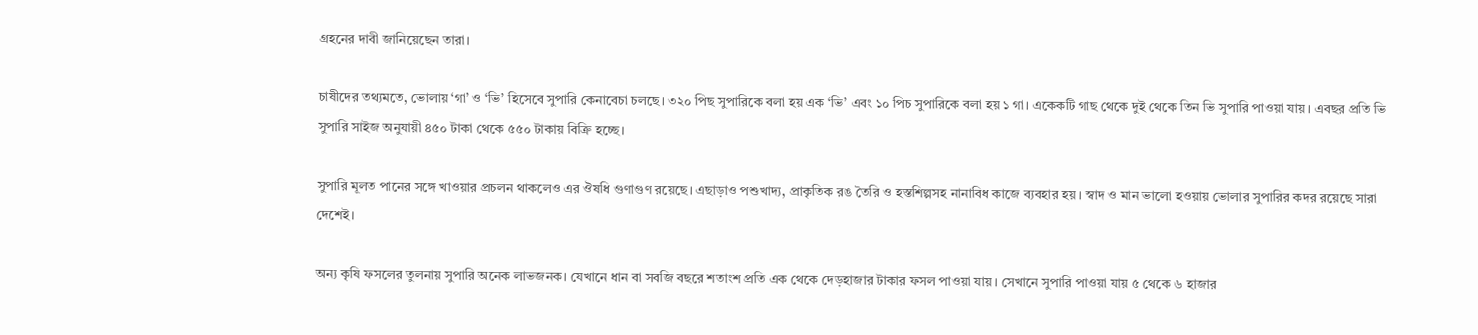গ্রহনের দাবী জানিয়েছেন তারা।

চাষীদের তথ্যমতে, ভোলায় ‘গা’ ও ‘ভি’ হিসেবে সুপারি কেনাবেচা চলছে। ৩২০ পিছ সুপারিকে বলা হয় এক ‘ভি’ এবং ১০ পিচ সুপারিকে বলা হয় ১ গা। একেকটি গাছ থেকে দুই থেকে তিন ভি সুপারি পাওয়া যায়। এবছর প্রতি ভি সুপারি সাইজ অনুযায়ী ৪৫০ টাকা থেকে ৫৫০ টাকায় বিক্রি হচ্ছে।

সুপারি মূলত পানের সঙ্গে খাওয়ার প্রচলন থাকলেও এর ঔষধি গুণাগুণ রয়েছে। এছাড়াও পশুখাদ্য, প্রাকৃতিক রঙ তৈরি ও হস্তশিল্পসহ নানাবিধ কাজে ব্যবহার হয়। স্বাদ ও মান ভালো হওয়ায় ভোলার সুপারির কদর রয়েছে সারা দেশেই।

অন্য কৃষি ফসলের তুলনায় সুপারি অনেক লাভজনক। যেখানে ধান বা সবজি বছরে শতাংশ প্রতি এক থেকে দেড়হাজার টাকার ফসল পাওয়া যায়। সেখানে সুপারি পাওয়া যায় ৫ থেকে ৬ হাজার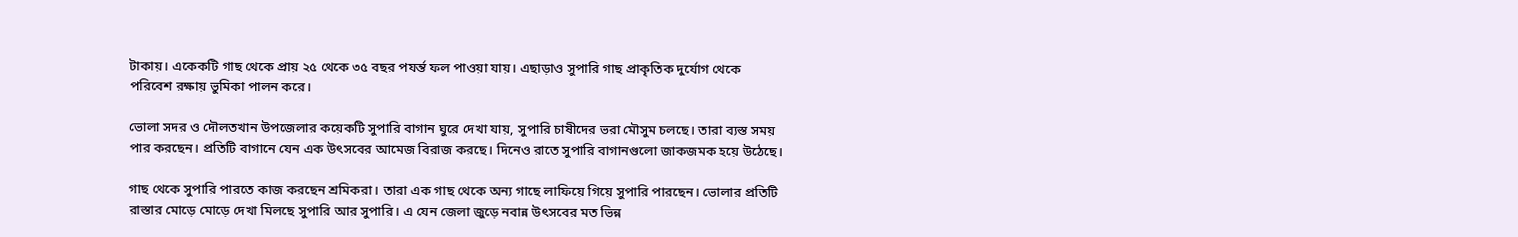টাকায়। একেকটি গাছ থেকে প্রায় ২৫ থেকে ৩৫ বছর পযর্ন্ত ফল পাওয়া যায়। এছাড়াও সুপারি গাছ প্রাকৃতিক দুর্যোগ থেকে পরিবেশ রক্ষায় ভুমিকা পালন করে।

ভোলা সদর ও দৌলতখান উপজেলার কয়েকটি সুপারি বাগান ঘুরে দেখা যায়, সুপারি চাষীদের ভরা মৌসুম চলছে। তারা ব্যস্ত সময় পার করছেন। প্রতিটি বাগানে যেন এক উৎসবের আমেজ বিরাজ করছে। দিনেও রাতে সুপারি বাগানগুলো জাকজমক হয়ে উঠেছে।

গাছ থেকে সুপারি পারতে কাজ করছেন শ্রমিকরা। তারা এক গাছ থেকে অন্য গাছে লাফিয়ে গিয়ে সুপারি পারছেন। ভোলার প্রতিটি রাস্তার মোড়ে মোড়ে দেখা মিলছে সুপারি আর সুপারি। এ যেন জেলা জুড়ে নবান্ন উৎসবের মত ভিন্ন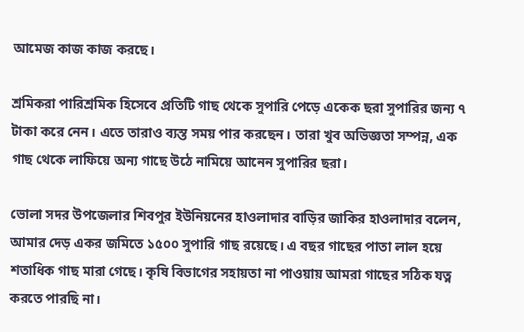আমেজ কাজ কাজ করছে।

শ্রমিকরা পারিশ্রমিক হিসেবে প্রতিটি গাছ থেকে সুপারি পেড়ে একেক ছরা সুপারির জন্য ৭ টাকা করে নেন। এতে তারাও ব্যস্ত সময় পার করছেন। তারা খুব অভিজ্ঞতা সম্পন্ন, এক গাছ থেকে লাফিয়ে অন্য গাছে উঠে নামিয়ে আনেন সুপারির ছরা।

ভোলা সদর উপজেলার শিবপুর ইউনিয়নের হাওলাদার বাড়ির জাকির হাওলাদার বলেন, আমার দেড় একর জমিতে ১৫০০ সুপারি গাছ রয়েছে। এ বছর গাছের পাতা লাল হয়ে শতাধিক গাছ মারা গেছে। কৃষি বিভাগের সহায়তা না পাওয়ায় আমরা গাছের সঠিক যত্ন করতে পারছি না।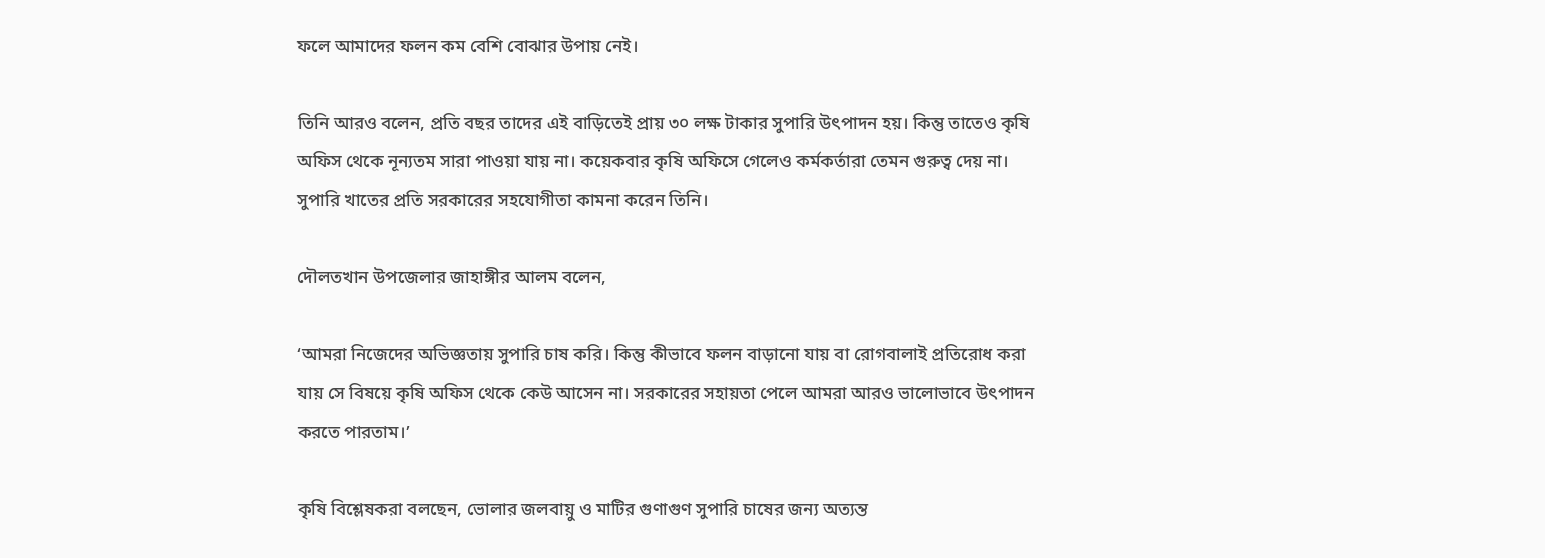ফলে আমাদের ফলন কম বেশি বোঝার উপায় নেই।

তিনি আরও বলেন, প্রতি বছর তাদের এই বাড়িতেই প্রায় ৩০ লক্ষ টাকার সুপারি উৎপাদন হয়। কিন্তু তাতেও কৃষি অফিস থেকে নূন্যতম সারা পাওয়া যায় না। কয়েকবার কৃষি অফিসে গেলেও কর্মকর্তারা তেমন গুরুত্ব দেয় না। সুপারি খাতের প্রতি সরকারের সহযোগীতা কামনা করেন তিনি।

দৌলতখান উপজেলার জাহাঙ্গীর আলম বলেন,

‘আমরা নিজেদের অভিজ্ঞতায় সুপারি চাষ করি। কিন্তু কীভাবে ফলন বাড়ানো যায় বা রোগবালাই প্রতিরোধ করা যায় সে বিষয়ে কৃষি অফিস থেকে কেউ আসেন না। সরকারের সহায়তা পেলে আমরা আরও ভালোভাবে উৎপাদন করতে পারতাম।’

কৃষি বিশ্লেষকরা বলছেন, ভোলার জলবায়ু ও মাটির গুণাগুণ সুপারি চাষের জন্য অত্যন্ত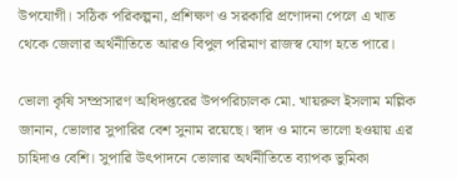উপযোগী। সঠিক পরিকল্পনা, প্রশিক্ষণ ও সরকারি প্রণোদনা পেলে এ খাত থেকে জেলার অর্থনীতিতে আরও বিপুল পরিমাণ রাজস্ব যোগ হতে পারে।

ভোলা কৃষি সম্প্রসারণ অধিদপ্তরের উপপরিচালক মো. খায়রুল ইসলাম মল্লিক জানান, ভোলার সুপারির বেশ সুনাম রয়েছে। স্বাদ ও মানে ভালো হওয়ায় এর চাহিদাও বেশি। সুপারি উৎপাদনে ভোলার অর্থনীতিতে ব্যাপক ভুমিকা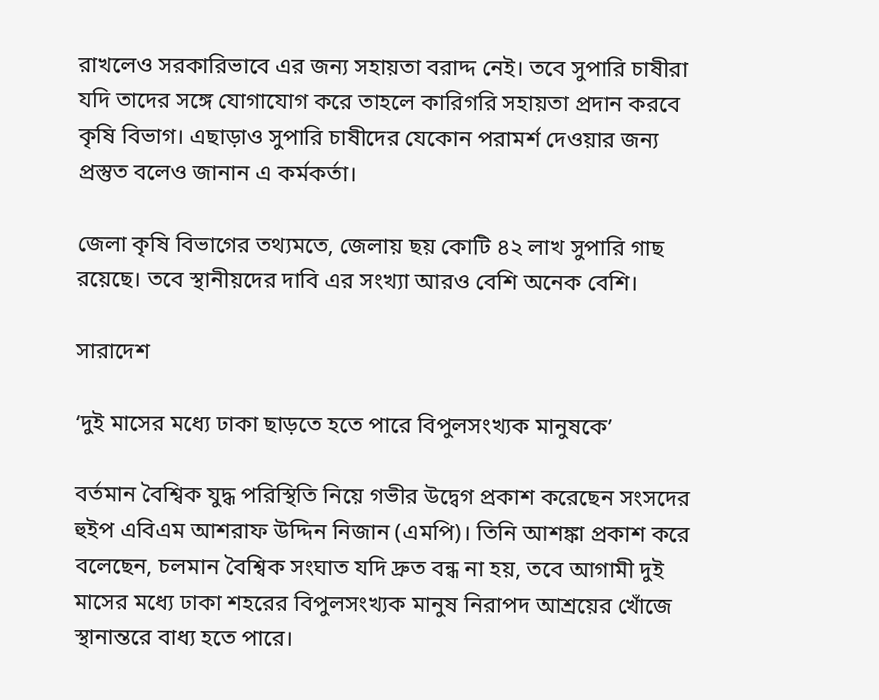রাখলেও সরকারিভাবে এর জন্য সহায়তা বরাদ্দ নেই। তবে সুপারি চাষীরা যদি তাদের সঙ্গে যোগাযোগ করে তাহলে কারিগরি সহায়তা প্রদান করবে কৃষি বিভাগ। এছাড়াও সুপারি চাষীদের যেকোন পরামর্শ দেওয়ার জন্য প্রস্তুত বলেও জানান এ কর্মকর্তা।

জেলা কৃষি বিভাগের তথ্যমতে, জেলায় ছয় কোটি ৪২ লাখ সুপারি গাছ রয়েছে। তবে স্থানীয়দের দাবি এর সংখ্যা আরও বেশি অনেক বেশি।

সারাদেশ

‘দুই মাসের মধ্যে ঢাকা ছাড়তে হতে পারে বিপুলসংখ্যক মানুষকে’

বর্তমান বৈশ্বিক যুদ্ধ পরিস্থিতি নিয়ে গভীর উদ্বেগ প্রকাশ করেছেন সংসদের হুইপ এবিএম আশরাফ উদ্দিন নিজান (এমপি)। তিনি আশঙ্কা প্রকাশ করে বলেছেন, চলমান বৈশ্বিক সংঘাত যদি দ্রুত বন্ধ না হয়, তবে আগামী দুই মাসের মধ্যে ঢাকা শহরের বিপুলসংখ্যক মানুষ নিরাপদ আশ্রয়ের খোঁজে স্থানান্তরে বাধ্য হতে পারে।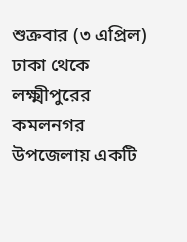শুক্রবার (৩ এপ্রিল) ঢাকা থেকে লক্ষ্মীপুরের কমলনগর উপজেলায় একটি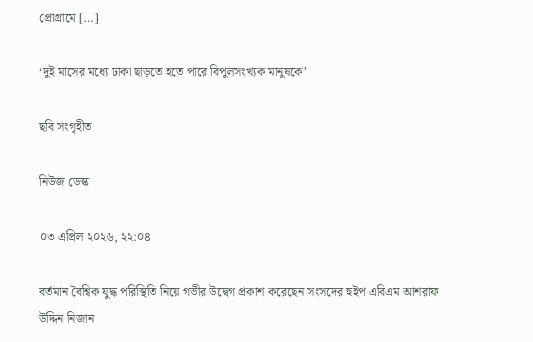প্রোগ্রামে […]

‘দুই মাসের মধ্যে ঢাকা ছাড়তে হতে পারে বিপুলসংখ্যক মানুষকে’

ছবি সংগৃহীত

নিউজ ডেস্ক

০৩ এপ্রিল ২০২৬, ২২:০৪

বর্তমান বৈশ্বিক যুদ্ধ পরিস্থিতি নিয়ে গভীর উদ্বেগ প্রকাশ করেছেন সংসদের হুইপ এবিএম আশরাফ উদ্দিন নিজান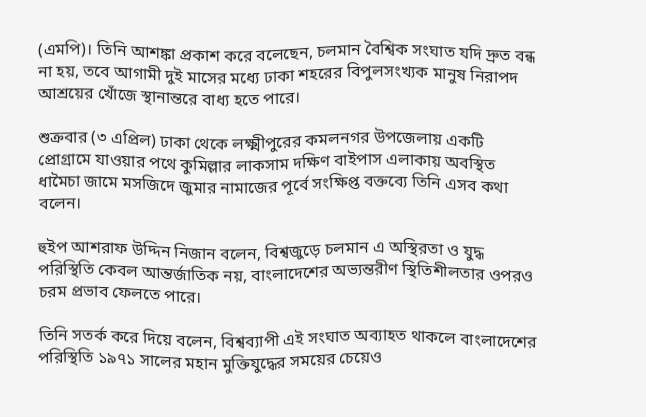(এমপি)। তিনি আশঙ্কা প্রকাশ করে বলেছেন, চলমান বৈশ্বিক সংঘাত যদি দ্রুত বন্ধ না হয়, তবে আগামী দুই মাসের মধ্যে ঢাকা শহরের বিপুলসংখ্যক মানুষ নিরাপদ আশ্রয়ের খোঁজে স্থানান্তরে বাধ্য হতে পারে।

শুক্রবার (৩ এপ্রিল) ঢাকা থেকে লক্ষ্মীপুরের কমলনগর উপজেলায় একটি প্রোগ্রামে যাওয়ার পথে কুমিল্লার লাকসাম দক্ষিণ বাইপাস এলাকায় অবস্থিত ধামৈচা জামে মসজিদে জুমার নামাজের পূর্বে সংক্ষিপ্ত বক্তব্যে তিনি এসব কথা বলেন।

হুইপ আশরাফ উদ্দিন নিজান বলেন, বিশ্বজুড়ে চলমান এ অস্থিরতা ও যুদ্ধ পরিস্থিতি কেবল আন্তর্জাতিক নয়, বাংলাদেশের অভ্যন্তরীণ স্থিতিশীলতার ওপরও চরম প্রভাব ফেলতে পারে।

তিনি সতর্ক করে দিয়ে বলেন, বিশ্বব্যাপী এই সংঘাত অব্যাহত থাকলে বাংলাদেশের পরিস্থিতি ১৯৭১ সালের মহান মুক্তিযুদ্ধের সময়ের চেয়েও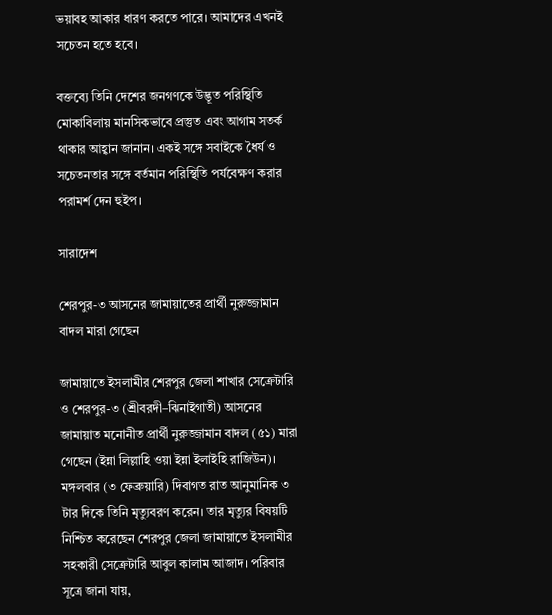ভয়াবহ আকার ধারণ করতে পারে। আমাদের এখনই সচেতন হতে হবে।

বক্তব্যে তিনি দেশের জনগণকে উদ্ভূত পরিস্থিতি মোকাবিলায় মানসিকভাবে প্রস্তুত এবং আগাম সতর্ক থাকার আহ্বান জানান। একই সঙ্গে সবাইকে ধৈর্য ও সচেতনতার সঙ্গে বর্তমান পরিস্থিতি পর্যবেক্ষণ করার পরামর্শ দেন হুইপ।

সারাদেশ

শেরপুর-৩ আসনের জামায়াতের প্রার্থী নুরুজ্জামান বাদল মারা গেছেন

জামায়াতে ইসলামীর শেরপুর জেলা শাখার সেক্রেটারি ও শেরপুর-৩ (শ্রীবরদী–ঝিনাইগাতী) আসনের জামায়াত মনোনীত প্রার্থী নুরুজ্জামান বাদল (৫১) মারা গেছেন (ইন্না লিল্লাহি ওয়া ইন্না ইলাইহি রাজিউন)। মঙ্গলবার (৩ ফেব্রুয়ারি) দিবাগত রাত আনুমানিক ৩ টার দিকে তিনি মৃত্যুবরণ করেন। তার মৃত্যুর বিষয়টি নিশ্চিত করেছেন শেরপুর জেলা জামায়াতে ইসলামীর সহকারী সেক্রেটারি আবুল কালাম আজাদ। পরিবার সূত্রে জানা যায়,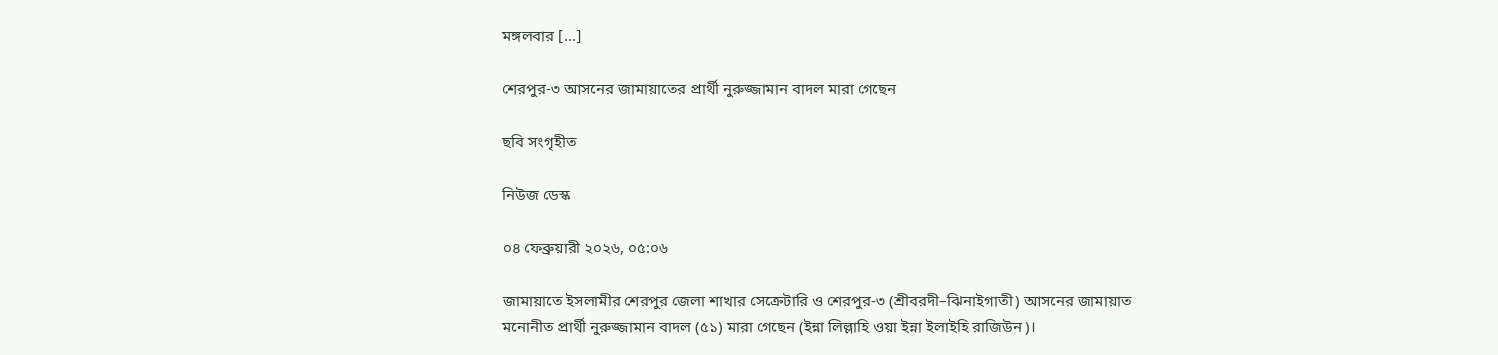মঙ্গলবার […]

শেরপুর-৩ আসনের জামায়াতের প্রার্থী নুরুজ্জামান বাদল মারা গেছেন

ছবি সংগৃহীত

নিউজ ডেস্ক

০৪ ফেব্রুয়ারী ২০২৬, ০৫:০৬

জামায়াতে ইসলামীর শেরপুর জেলা শাখার সেক্রেটারি ও শেরপুর-৩ (শ্রীবরদী–ঝিনাইগাতী) আসনের জামায়াত মনোনীত প্রার্থী নুরুজ্জামান বাদল (৫১) মারা গেছেন (ইন্না লিল্লাহি ওয়া ইন্না ইলাইহি রাজিউন)।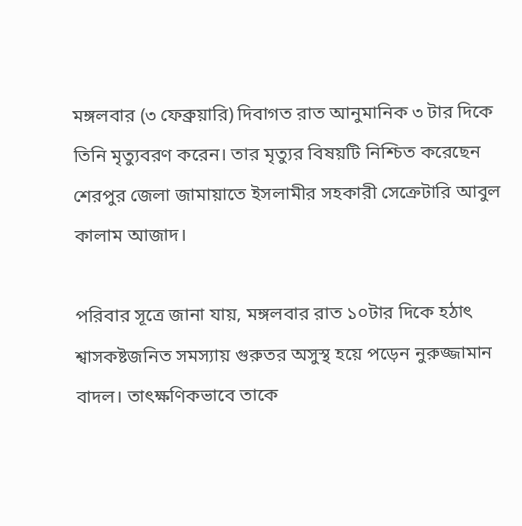মঙ্গলবার (৩ ফেব্রুয়ারি) দিবাগত রাত আনুমানিক ৩ টার দিকে তিনি মৃত্যুবরণ করেন। তার মৃত্যুর বিষয়টি নিশ্চিত করেছেন শেরপুর জেলা জামায়াতে ইসলামীর সহকারী সেক্রেটারি আবুল কালাম আজাদ।

পরিবার সূত্রে জানা যায়, মঙ্গলবার রাত ১০টার দিকে হঠাৎ শ্বাসকষ্টজনিত সমস্যায় গুরুতর অসুস্থ হয়ে পড়েন নুরুজ্জামান বাদল। তাৎক্ষণিকভাবে তাকে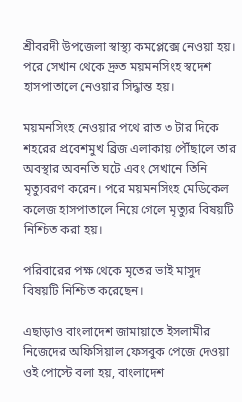শ্রীবরদী উপজেলা স্বাস্থ্য কমপ্লেক্সে নেওয়া হয়। পরে সেখান থেকে দ্রুত ময়মনসিংহ স্বদেশ হাসপাতালে নেওয়ার সিদ্ধান্ত হয়।

ময়মনসিংহ নেওয়ার পথে রাত ৩ টার দিকে শহরের প্রবেশমুখ ব্রিজ এলাকায় পৌঁছালে তার অবস্থার অবনতি ঘটে এবং সেখানে তিনি মৃত্যুবরণ করেন। পরে ময়মনসিংহ মেডিকেল কলেজ হাসপাতালে নিয়ে গেলে মৃত্যুর বিষয়টি নিশ্চিত করা হয়।

পরিবারের পক্ষ থেকে মৃতের ভাই মাসুদ বিষয়টি নিশ্চিত করেছেন।

এছাড়াও বাংলাদেশ জামায়াতে ইসলামীর নিজেদের অফিসিয়াল ফেসবুক পেজে দেওয়া ওই পোস্টে বলা হয়, বাংলাদেশ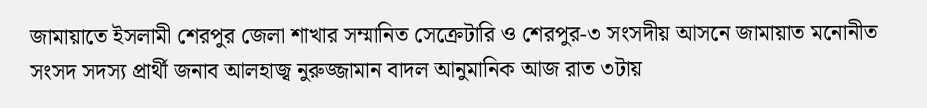জামায়াতে ইসলামী শেরপুর জেলা শাখার সম্মানিত সেক্রেটারি ও শেরপুর-৩ সংসদীয় আসনে জামায়াত মনোনীত সংসদ সদস্য প্রার্থী জনাব আলহাজ্ব নুরুজ্জামান বাদল আনুমানিক আজ রাত ৩টায়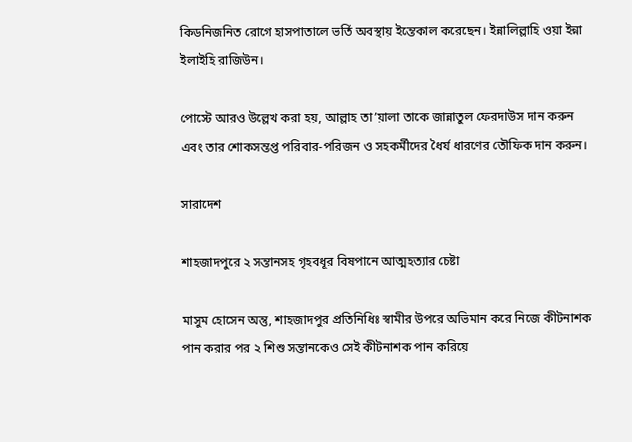কিডনিজনিত রোগে হাসপাতালে ভর্তি অবস্থায় ইন্তেকাল করেছেন। ইন্নালিল্লাহি ওয়া ইন্না ইলাইহি রাজিউন।

পোস্টে আরও উল্লেখ করা হয়, আল্লাহ তা’য়ালা তাকে জান্নাতুল ফেরদাউস দান করুন এবং তার শোকসন্তপ্ত পরিবার-পরিজন ও সহকর্মীদের ধৈর্য ধারণের তৌফিক দান করুন।

সারাদেশ

শাহজাদপুরে ২ সন্তানসহ গৃহবধূর বিষপানে আত্মহত্যার চেষ্টা

মাসুম হোসেন অন্তু, শাহজাদপুর প্রতিনিধিঃ স্বামীর উপরে অভিমান করে নিজে কীটনাশক পান করার পর ২ শিশু সন্তানকেও সেই কীটনাশক পান করিয়ে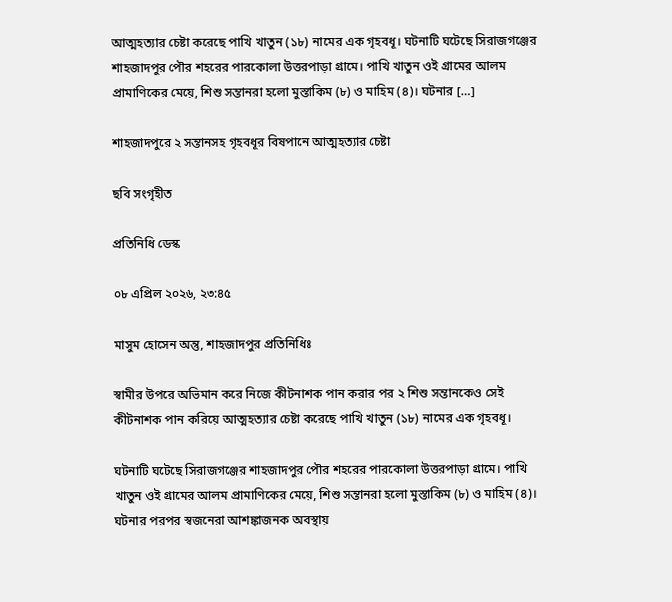আত্মহত্যার চেষ্টা করেছে পাখি খাতুন (১৮) নামের এক গৃহবধূ। ঘটনাটি ঘটেছে সিরাজগঞ্জের শাহজাদপুর পৌর শহরের পারকোলা উত্তরপাড়া গ্রামে। পাখি খাতুন ওই গ্রামের আলম প্রামাণিকের মেয়ে, শিশু সন্তানরা হলো মুস্তাকিম (৮) ও মাহিম (৪)। ঘটনার […]

শাহজাদপুরে ২ সন্তানসহ গৃহবধূর বিষপানে আত্মহত্যার চেষ্টা

ছবি সংগৃহীত

প্রতিনিধি ডেস্ক

০৮ এপ্রিল ২০২৬, ২৩:৪৫

মাসুম হোসেন অন্তু, শাহজাদপুর প্রতিনিধিঃ

স্বামীর উপরে অভিমান করে নিজে কীটনাশক পান করার পর ২ শিশু সন্তানকেও সেই কীটনাশক পান করিয়ে আত্মহত্যার চেষ্টা করেছে পাখি খাতুন (১৮) নামের এক গৃহবধূ।

ঘটনাটি ঘটেছে সিরাজগঞ্জের শাহজাদপুর পৌর শহরের পারকোলা উত্তরপাড়া গ্রামে। পাখি খাতুন ওই গ্রামের আলম প্রামাণিকের মেয়ে, শিশু সন্তানরা হলো মুস্তাকিম (৮) ও মাহিম (৪)। ঘটনার পরপর স্বজনেরা আশঙ্কাজনক অবস্থায়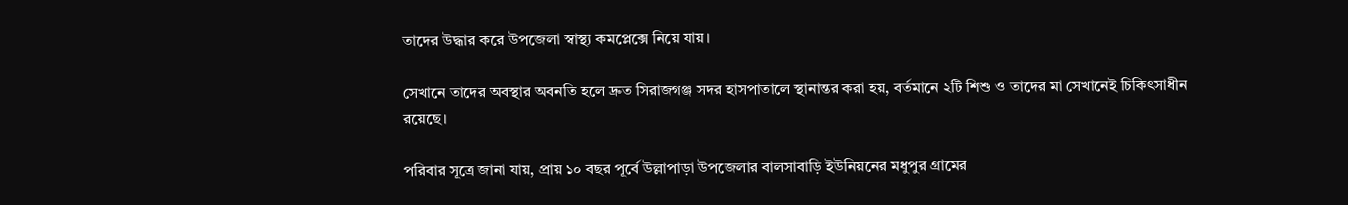তাদের উদ্ধার করে উপজেলা স্বাস্থ্য কমপ্লেক্সে নিয়ে যায়।

সেখানে তাদের অবস্থার অবনতি হলে দ্রুত সিরাজগঞ্জ সদর হাসপাতালে স্থানান্তর করা হয়, বর্তমানে ২টি শিশু ও তাদের মা সেখানেই চিকিৎসাধীন রয়েছে।

পরিবার সূত্রে জানা যায়, প্রায় ১০ বছর পূর্বে উল্লাপাড়া উপজেলার বালসাবাড়ি ইউনিয়নের মধুপুর গ্রামের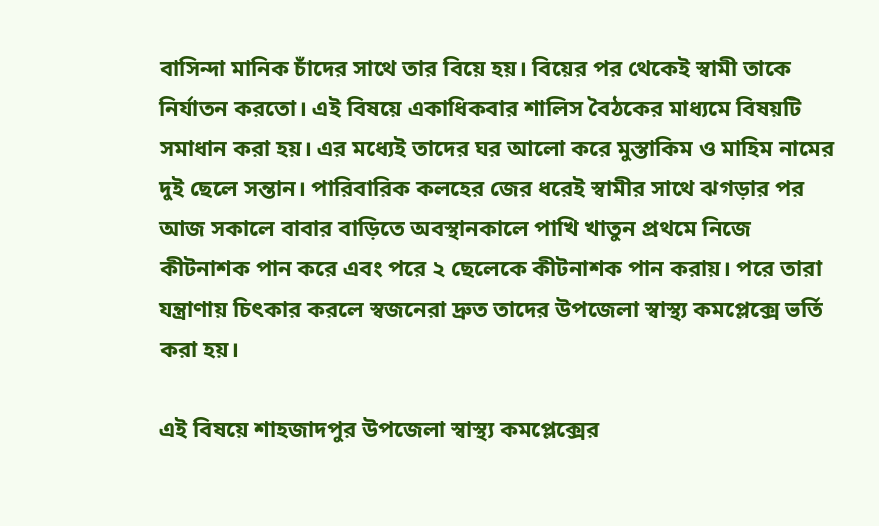বাসিন্দা মানিক চাঁদের সাথে তার বিয়ে হয়। বিয়ের পর থেকেই স্বামী তাকে নির্যাতন করতো। এই বিষয়ে একাধিকবার শালিস বৈঠকের মাধ্যমে বিষয়টি সমাধান করা হয়। এর মধ্যেই তাদের ঘর আলো করে মুস্তাকিম ও মাহিম নামের দুই ছেলে সন্তান। পারিবারিক কলহের জের ধরেই স্বামীর সাথে ঝগড়ার পর আজ সকালে বাবার বাড়িতে অবস্থানকালে পাখি খাতুন প্রথমে নিজে কীটনাশক পান করে এবং পরে ২ ছেলেকে কীটনাশক পান করায়। পরে তারা যন্ত্রাণায় চিৎকার করলে স্বজনেরা দ্রুত তাদের উপজেলা স্বাস্থ্য কমপ্লেক্সে ভর্তি করা হয়।

এই বিষয়ে শাহজাদপুর উপজেলা স্বাস্থ্য কমপ্লেক্সের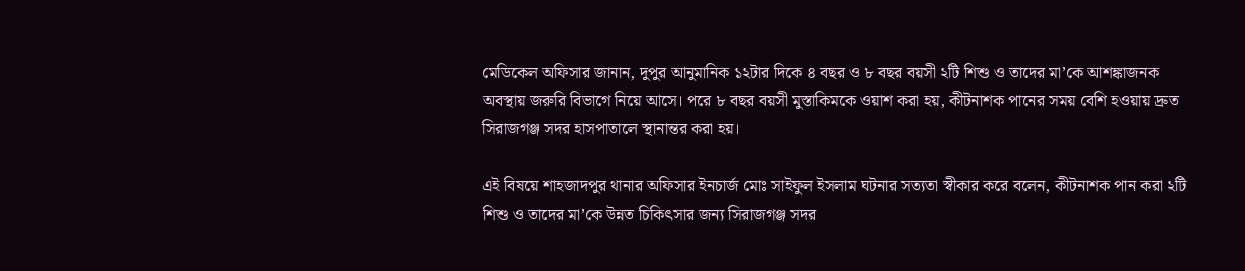মেডিকেল অফিসার জানান, দুপুর আনুমানিক ১২টার দিকে ৪ বছর ও ৮ বছর বয়সী ২টি শিশু ও তাদের মা’কে আশঙ্কাজনক অবস্থায় জরুরি বিভাগে নিয়ে আসে। পরে ৮ বছর বয়সী মুস্তাকিমকে ওয়াশ করা হয়, কীটনাশক পানের সময় বেশি হ‌ওয়ায় দ্রুত সিরাজগঞ্জ সদর হাসপাতালে স্থানান্তর করা হয়।

এই বিষয়ে শাহজাদপুর থানার অফিসার ইনচার্জ মোঃ সাইফুল ইসলাম ঘটনার সত্যতা স্বীকার করে বলেন, কীটনাশক পান করা ২টি শিশু ও তাদের মা’কে উন্নত চিকিৎসার জন্য সিরাজগঞ্জ সদর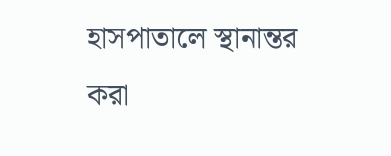হাসপাতালে স্থানান্তর করা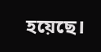হয়েছে।